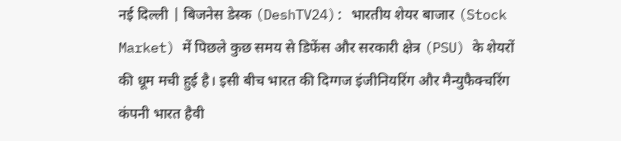नई दिल्ली | बिजनेस डेस्क (DeshTV24): भारतीय शेयर बाजार (Stock Market) में पिछले कुछ समय से डिफेंस और सरकारी क्षेत्र (PSU) के शेयरों की धूम मची हुई है। इसी बीच भारत की दिग्गज इंजीनियरिंग और मैन्युफैक्चरिंग कंपनी भारत हैवी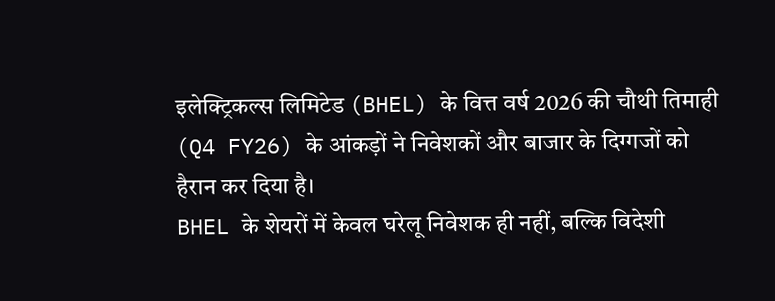इलेक्ट्रिकल्स लिमिटेड (BHEL) के वित्त वर्ष 2026 की चौथी तिमाही (Q4 FY26) के आंकड़ों ने निवेशकों और बाजार के दिग्गजों को हैरान कर दिया है।
BHEL के शेयरों में केवल घरेलू निवेशक ही नहीं, बल्कि विदेशी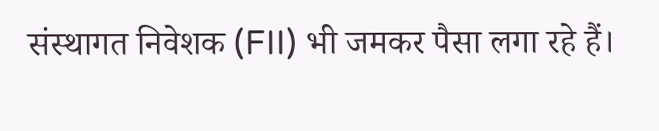संस्थागत निवेशक (FII) भी जमकर पैसा लगा रहे हैं।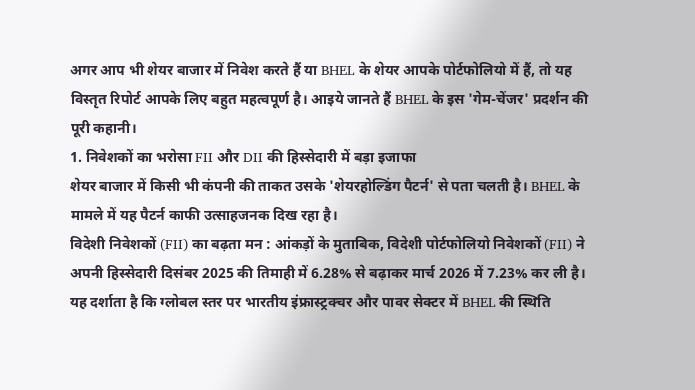अगर आप भी शेयर बाजार में निवेश करते हैं या BHEL के शेयर आपके पोर्टफोलियो में हैं, तो यह विस्तृत रिपोर्ट आपके लिए बहुत महत्वपूर्ण है। आइये जानते हैं BHEL के इस 'गेम-चेंजर' प्रदर्शन की पूरी कहानी।
1. निवेशकों का भरोसा FII और DII की हिस्सेदारी में बड़ा इजाफा
शेयर बाजार में किसी भी कंपनी की ताकत उसके 'शेयरहोल्डिंग पैटर्न' से पता चलती है। BHEL के मामले में यह पैटर्न काफी उत्साहजनक दिख रहा है।
विदेशी निवेशकों (FII) का बढ़ता मन : आंकड़ों के मुताबिक, विदेशी पोर्टफोलियो निवेशकों (FII) ने अपनी हिस्सेदारी दिसंबर 2025 की तिमाही में 6.28% से बढ़ाकर मार्च 2026 में 7.23% कर ली है। यह दर्शाता है कि ग्लोबल स्तर पर भारतीय इंफ्रास्ट्रक्चर और पावर सेक्टर में BHEL की स्थिति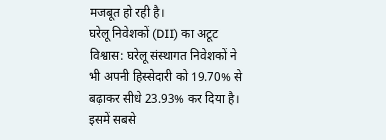मजबूत हो रही है।
घरेलू निवेशकों (DII) का अटूट विश्वास: घरेलू संस्थागत निवेशकों ने भी अपनी हिस्सेदारी को 19.70% से बढ़ाकर सीधे 23.93% कर दिया है। इसमें सबसे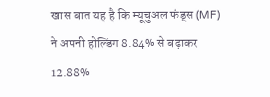खास बात यह है कि म्यूचुअल फंड्स (MF) ने अपनी होल्डिंग 8.84% से बढ़ाकर 12.88%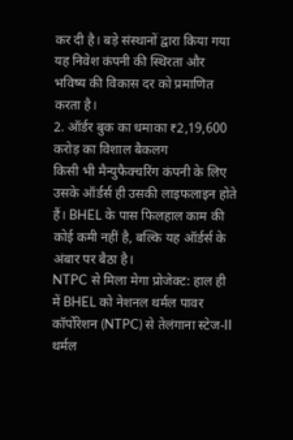कर दी है। बड़े संस्थानों द्वारा किया गया यह निवेश कंपनी की स्थिरता और भविष्य की विकास दर को प्रमाणित करता है।
2. ऑर्डर बुक का धमाका ₹2,19,600 करोड़ का विशाल बैकलग
किसी भी मैन्युफैक्चरिंग कंपनी के लिए उसके ऑर्डर्स ही उसकी लाइफलाइन होते हैं। BHEL के पास फिलहाल काम की कोई कमी नहीं है, बल्कि यह ऑर्डर्स के अंबार पर बैठा है।
NTPC से मिला मेगा प्रोजेक्ट: हाल ही में BHEL को नेशनल थर्मल पावर कॉर्पोरेशन (NTPC) से तेलंगाना स्टेज-II थर्मल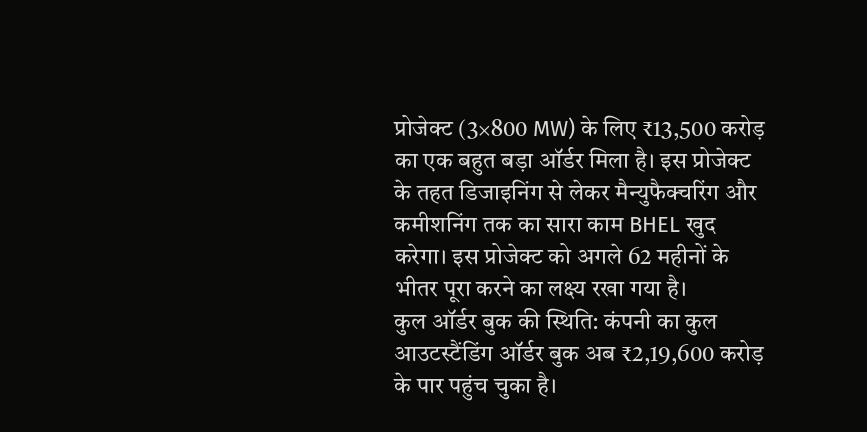प्रोजेक्ट (3×800 MW) के लिए ₹13,500 करोड़ का एक बहुत बड़ा ऑर्डर मिला है। इस प्रोजेक्ट के तहत डिजाइनिंग से लेकर मैन्युफैक्चरिंग और कमीशनिंग तक का सारा काम BHEL खुद करेगा। इस प्रोजेक्ट को अगले 62 महीनों के भीतर पूरा करने का लक्ष्य रखा गया है।
कुल ऑर्डर बुक की स्थिति: कंपनी का कुल आउटस्टैंडिंग ऑर्डर बुक अब ₹2,19,600 करोड़ के पार पहुंच चुका है।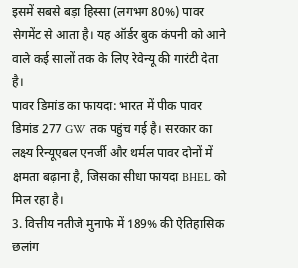इसमें सबसे बड़ा हिस्सा (लगभग 80%) पावर सेगमेंट से आता है। यह ऑर्डर बुक कंपनी को आने वाले कई सालों तक के लिए रेवेन्यू की गारंटी देता है।
पावर डिमांड का फायदा: भारत में पीक पावर डिमांड 277 GW तक पहुंच गई है। सरकार का लक्ष्य रिन्यूएबल एनर्जी और थर्मल पावर दोनों में क्षमता बढ़ाना है, जिसका सीधा फायदा BHEL को मिल रहा है।
3. वित्तीय नतीजे मुनाफे में 189% की ऐतिहासिक छलांग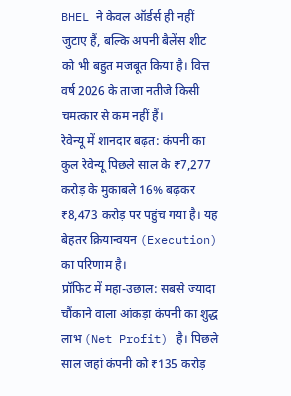BHEL ने केवल ऑर्डर्स ही नहीं जुटाए हैं, बल्कि अपनी बैलेंस शीट को भी बहुत मजबूत किया है। वित्त वर्ष 2026 के ताजा नतीजे किसी चमत्कार से कम नहीं हैं।
रेवेन्यू में शानदार बढ़त: कंपनी का कुल रेवेन्यू पिछले साल के ₹7,277 करोड़ के मुकाबले 16% बढ़कर ₹8,473 करोड़ पर पहुंच गया है। यह बेहतर क्रियान्वयन (Execution) का परिणाम है।
प्रॉफिट में महा-उछाल: सबसे ज्यादा चौंकाने वाला आंकड़ा कंपनी का शुद्ध लाभ (Net Profit) है। पिछले साल जहां कंपनी को ₹135 करोड़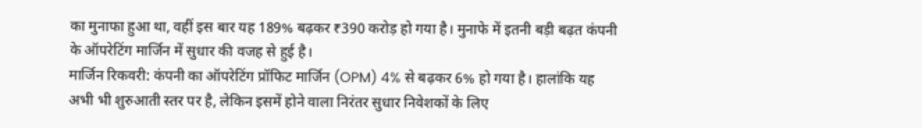का मुनाफा हुआ था, वहीं इस बार यह 189% बढ़कर ₹390 करोड़ हो गया है। मुनाफे में इतनी बड़ी बढ़त कंपनी के ऑपरेटिंग मार्जिन में सुधार की वजह से हुई है।
मार्जिन रिकवरी: कंपनी का ऑपरेटिंग प्रॉफिट मार्जिन (OPM) 4% से बढ़कर 6% हो गया है। हालांकि यह अभी भी शुरुआती स्तर पर है, लेकिन इसमें होने वाला निरंतर सुधार निवेशकों के लिए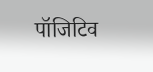पॉजिटिव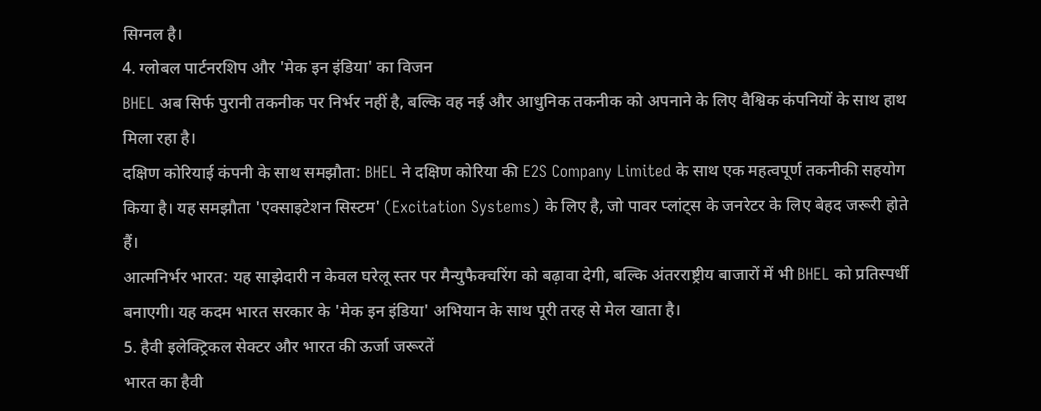सिग्नल है।
4. ग्लोबल पार्टनरशिप और 'मेक इन इंडिया' का विजन
BHEL अब सिर्फ पुरानी तकनीक पर निर्भर नहीं है, बल्कि वह नई और आधुनिक तकनीक को अपनाने के लिए वैश्विक कंपनियों के साथ हाथ मिला रहा है।
दक्षिण कोरियाई कंपनी के साथ समझौता: BHEL ने दक्षिण कोरिया की E2S Company Limited के साथ एक महत्वपूर्ण तकनीकी सहयोग किया है। यह समझौता 'एक्साइटेशन सिस्टम' (Excitation Systems) के लिए है, जो पावर प्लांट्स के जनरेटर के लिए बेहद जरूरी होते हैं।
आत्मनिर्भर भारत: यह साझेदारी न केवल घरेलू स्तर पर मैन्युफैक्चरिंग को बढ़ावा देगी, बल्कि अंतरराष्ट्रीय बाजारों में भी BHEL को प्रतिस्पर्धी बनाएगी। यह कदम भारत सरकार के 'मेक इन इंडिया' अभियान के साथ पूरी तरह से मेल खाता है।
5. हैवी इलेक्ट्रिकल सेक्टर और भारत की ऊर्जा जरूरतें
भारत का हैवी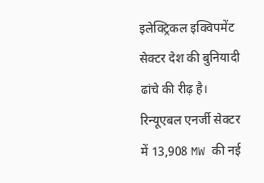इलेक्ट्रिकल इक्विपमेंट सेक्टर देश की बुनियादी ढांचे की रीढ़ है। रिन्यूएबल एनर्जी सेक्टर में 13,908 MW की नई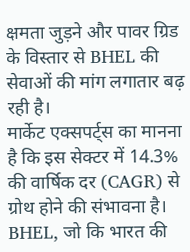क्षमता जुड़ने और पावर ग्रिड के विस्तार से BHEL की सेवाओं की मांग लगातार बढ़ रही है।
मार्केट एक्सपर्ट्स का मानना है कि इस सेक्टर में 14.3% की वार्षिक दर (CAGR) से ग्रोथ होने की संभावना है। BHEL, जो कि भारत की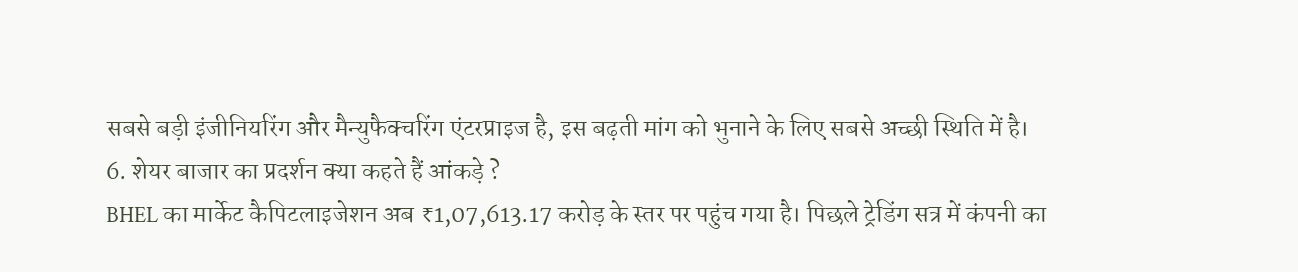सबसे बड़ी इंजीनियरिंग और मैन्युफैक्चरिंग एंटरप्राइज है, इस बढ़ती मांग को भुनाने के लिए सबसे अच्छी स्थिति में है।
6. शेयर बाजार का प्रदर्शन क्या कहते हैं आंकड़े ?
BHEL का मार्केट कैपिटलाइजेशन अब ₹1,07,613.17 करोड़ के स्तर पर पहुंच गया है। पिछले ट्रेडिंग सत्र में कंपनी का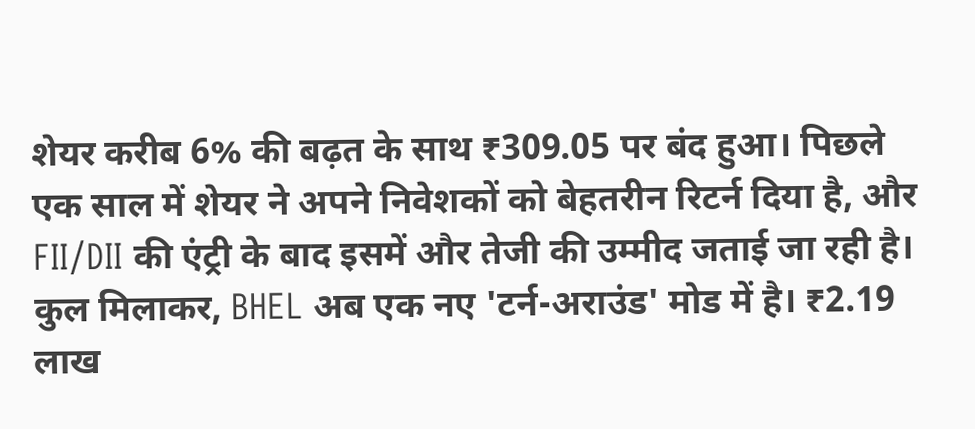शेयर करीब 6% की बढ़त के साथ ₹309.05 पर बंद हुआ। पिछले एक साल में शेयर ने अपने निवेशकों को बेहतरीन रिटर्न दिया है, और FII/DII की एंट्री के बाद इसमें और तेजी की उम्मीद जताई जा रही है।
कुल मिलाकर, BHEL अब एक नए 'टर्न-अराउंड' मोड में है। ₹2.19 लाख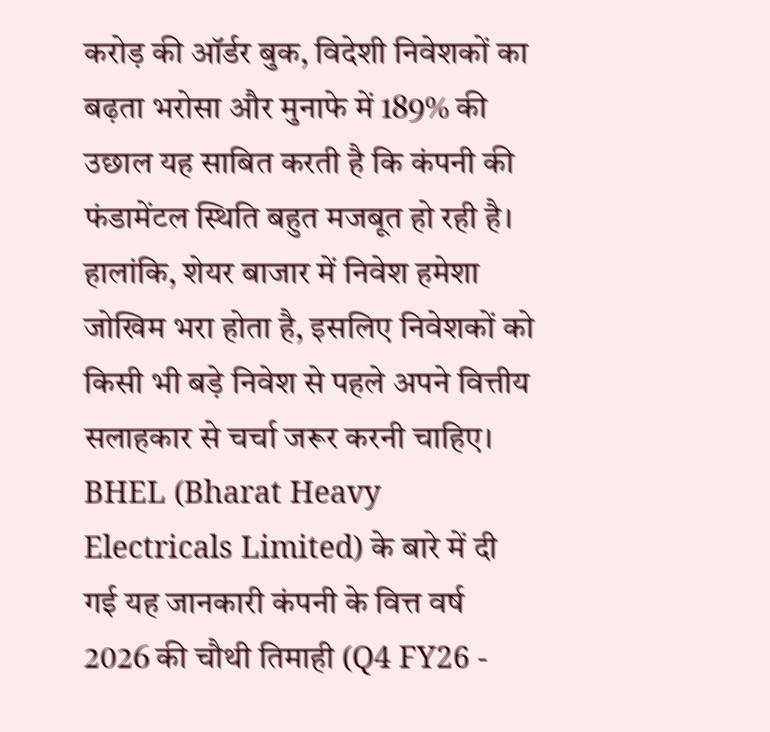करोड़ की ऑर्डर बुक, विदेशी निवेशकों का बढ़ता भरोसा और मुनाफे में 189% की उछाल यह साबित करती है कि कंपनी की फंडामेंटल स्थिति बहुत मजबूत हो रही है। हालांकि, शेयर बाजार में निवेश हमेशा जोखिम भरा होता है, इसलिए निवेशकों को किसी भी बड़े निवेश से पहले अपने वित्तीय सलाहकार से चर्चा जरूर करनी चाहिए।
BHEL (Bharat Heavy Electricals Limited) के बारे में दी गई यह जानकारी कंपनी के वित्त वर्ष 2026 की चौथी तिमाही (Q4 FY26 -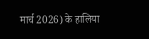मार्च 2026) के हालिया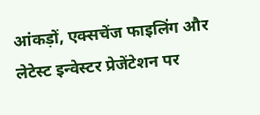आंकड़ों, एक्सचेंज फाइलिंग और लेटेस्ट इन्वेस्टर प्रेजेंटेशन पर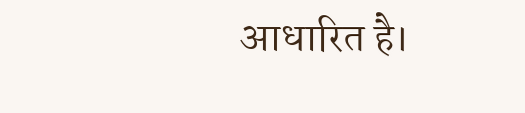आधारित है।